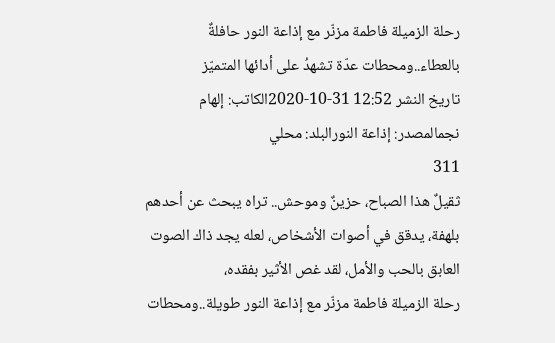رحلة الزميلة فاطمة مزنّر مع إذاعة النور حافلةٌ بالعطاء..ومحطات عدّة تشهدُ على أدائها المتميّز
تاريخ النشر 12:52 31-10-2020الكاتب: إلهام نجمالمصدر: إذاعة النورالبلد: محلي
311
ثقيلٌ هذا الصباح، حزينٌ وموحش.. تراه يبحث عن أحدهم بلهفة، يدقق في أصوات الأشخاص، لعله يجد ذاك الصوت العابق بالحب والأمل، لقد غص الأثير بفقده،
رحلة الزميلة فاطمة مزنّر مع إذاعة النور طويلة..ومحطات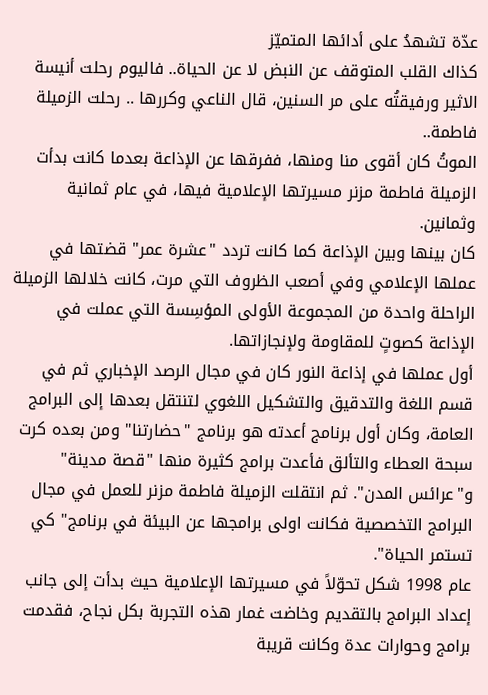عدّة تشهدُ على أدائها المتميّز
كذاك القلب المتوقف عن النبض لا عن الحياة.. فاليوم رحلت أنيسة الاثير ورفيقتُه على مر السنين، قال الناعي وكررها .. رحلت الزميلة فاطمة..
الموتُ كان أقوى منا ومنها، ففرقها عن الإذاعة بعدما كانت بدأت الزميلة فاطمة مزنر مسيرتها الإعلامية فيها، في عام ثمانية وثمانين.
كان بينها وبين الإذاعة كما كانت تردد "عشرة عمر" قضتها في عملها الإعلامي وفي أصعب الظروف التي مرت، كانت خلالها الزميلة الراحلة واحدة من المجموعة الأولى المؤسِسة التي عملت في الإذاعة كصوتٍ للمقاومة ولإنجازاتها.
أول عملها في إذاعة النور كان في مجال الرصد الإخباري ثم في قسم اللغة والتدقيق والتشكيل اللغوي لتنتقل بعدها إلى البرامج العامة، وكان أول برنامج أعدته هو برنامج "حضارتنا" ومن بعده كرت سبحة العطاء والتألق فأعدت برامج كثيرة منها "قصة مدينة" و"عرائس المدن". ثم انتقلت الزميلة فاطمة مزنر للعمل في مجال البرامج التخصصية فكانت اولى برامجها عن البيئة في برنامج" كي تستمر الحياة".
عام 1998 شكل تحوّلاً في مسيرتها الإعلامية حيث بدأت إلى جانب إعداد البرامج بالتقديم وخاضت غمار هذه التجربة بكل نجاح، فقدمت برامج وحوارات عدة وكانت قريبة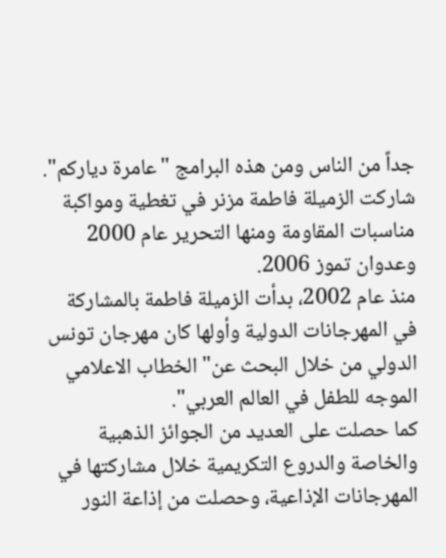جداً من الناس ومن هذه البرامج "عامرة دياركم".
شاركت الزميلة فاطمة مزنر في تغطية ومواكبة مناسبات المقاومة ومنها التحرير عام 2000 وعدوان تموز 2006.
منذ عام 2002، بدأت الزميلة فاطمة بالمشاركة في المهرجانات الدولية وأولها كان مهرجان تونس الدولي من خلال البحث عن" الخطاب الاعلامي الموجه للطفل في العالم العربي".
كما حصلت على العديد من الجوائز الذهبية والخاصة والدروع التكريمية خلال مشاركتها في المهرجانات الإذاعية، وحصلت من إذاعة النور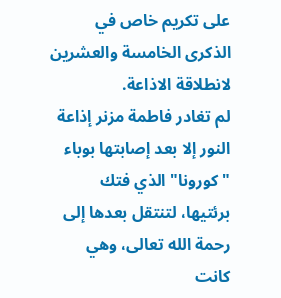على تكريم خاص في الذكرى الخامسة والعشرين لانطلاقة الاذاعة.
لم تغادر فاطمة مزنر إذاعة النور إلا بعد إصابتها بوباء "كورونا" الذي فتك برئتيها، لتنتقل بعدها إلى رحمة الله تعالى، وهي كانت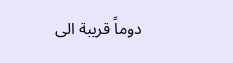دوماً قريبة الى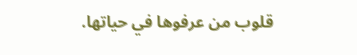قلوب من عرفوها في حياتها.